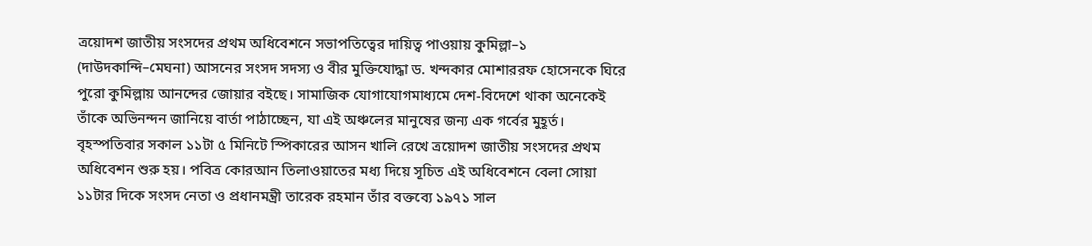ত্রয়োদশ জাতীয় সংসদের প্রথম অধিবেশনে সভাপতিত্বের দায়িত্ব পাওয়ায় কুমিল্লা–১ (দাউদকান্দি–মেঘনা) আসনের সংসদ সদস্য ও বীর মুক্তিযোদ্ধা ড. খন্দকার মোশাররফ হোসেনকে ঘিরে পুরো কুমিল্লায় আনন্দের জোয়ার বইছে। সামাজিক যোগাযোগমাধ্যমে দেশ-বিদেশে থাকা অনেকেই তাঁকে অভিনন্দন জানিয়ে বার্তা পাঠাচ্ছেন, যা এই অঞ্চলের মানুষের জন্য এক গর্বের মুহূর্ত।
বৃহস্পতিবার সকাল ১১টা ৫ মিনিটে স্পিকারের আসন খালি রেখে ত্রয়োদশ জাতীয় সংসদের প্রথম অধিবেশন শুরু হয়। পবিত্র কোরআন তিলাওয়াতের মধ্য দিয়ে সূচিত এই অধিবেশনে বেলা সোয়া ১১টার দিকে সংসদ নেতা ও প্রধানমন্ত্রী তারেক রহমান তাঁর বক্তব্যে ১৯৭১ সাল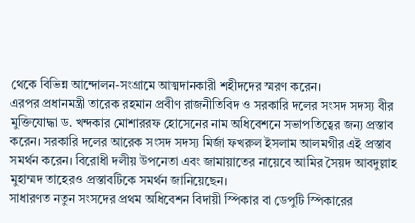থেকে বিভিন্ন আন্দোলন-সংগ্রামে আত্মদানকারী শহীদদের স্মরণ করেন।
এরপর প্রধানমন্ত্রী তারেক রহমান প্রবীণ রাজনীতিবিদ ও সরকারি দলের সংসদ সদস্য বীর মুক্তিযোদ্ধা ড. খন্দকার মোশাররফ হোসেনের নাম অধিবেশনে সভাপতিত্বের জন্য প্রস্তাব করেন। সরকারি দলের আরেক সংসদ সদস্য মির্জা ফখরুল ইসলাম আলমগীর এই প্রস্তাব সমর্থন করেন। বিরোধী দলীয় উপনেতা এবং জামায়াতের নায়েবে আমির সৈয়দ আবদুল্লাহ মুহাম্মদ তাহেরও প্রস্তাবটিকে সমর্থন জানিয়েছেন।
সাধারণত নতুন সংসদের প্রথম অধিবেশন বিদায়ী স্পিকার বা ডেপুটি স্পিকারের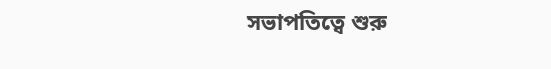সভাপতিত্বে শুরু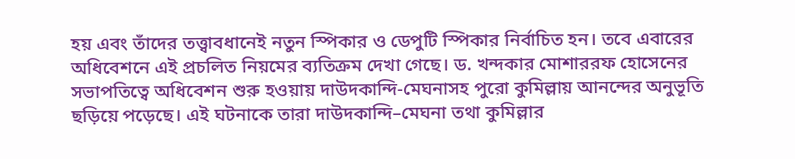হয় এবং তাঁদের তত্ত্বাবধানেই নতুন স্পিকার ও ডেপুটি স্পিকার নির্বাচিত হন। তবে এবারের অধিবেশনে এই প্রচলিত নিয়মের ব্যতিক্রম দেখা গেছে। ড. খন্দকার মোশাররফ হোসেনের সভাপতিত্বে অধিবেশন শুরু হওয়ায় দাউদকান্দি-মেঘনাসহ পুরো কুমিল্লায় আনন্দের অনুভূতি ছড়িয়ে পড়েছে। এই ঘটনাকে তারা দাউদকান্দি–মেঘনা তথা কুমিল্লার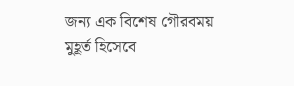জন্য এক বিশেষ গৌরবময় মুহূর্ত হিসেবে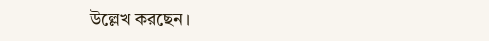উল্লেখ করছেন।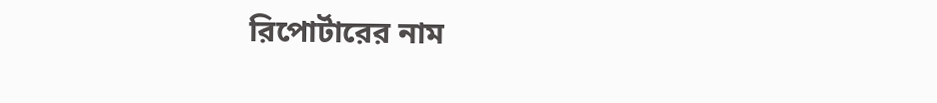রিপোর্টারের নাম